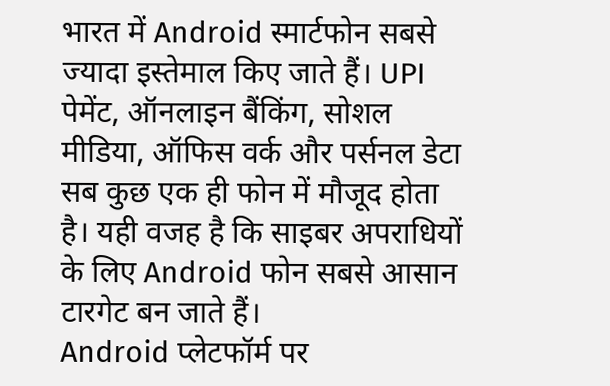भारत में Android स्मार्टफोन सबसे ज्यादा इस्तेमाल किए जाते हैं। UPI पेमेंट, ऑनलाइन बैंकिंग, सोशल मीडिया, ऑफिस वर्क और पर्सनल डेटा सब कुछ एक ही फोन में मौजूद होता है। यही वजह है कि साइबर अपराधियों के लिए Android फोन सबसे आसान टारगेट बन जाते हैं।
Android प्लेटफॉर्म पर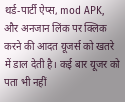थर्ड-पार्टी ऐप्स, mod APK, और अनजान लिंक पर क्लिक करने की आदत यूजर्स को खतरे में डाल देती है। कई बार यूजर को पता भी नहीं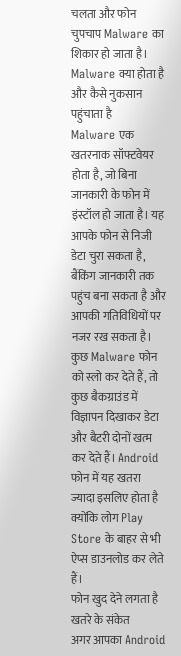चलता और फोन चुपचाप Malware का शिकार हो जाता है।
Malware क्या होता है और कैसे नुकसान पहुंचाता है
Malware एक खतरनाक सॉफ्टवेयर होता है, जो बिना जानकारी के फोन में इंस्टॉल हो जाता है। यह आपके फोन से निजी डेटा चुरा सकता है, बैंकिंग जानकारी तक पहुंच बना सकता है और आपकी गतिविधियों पर नजर रख सकता है।
कुछ Malware फोन को स्लो कर देते हैं, तो कुछ बैकग्राउंड में विज्ञापन दिखाकर डेटा और बैटरी दोनों खत्म कर देते हैं। Android फोन में यह खतरा ज्यादा इसलिए होता है क्योंकि लोग Play Store के बाहर से भी ऐप्स डाउनलोड कर लेते हैं।
फोन खुद देने लगता है खतरे के संकेत
अगर आपका Android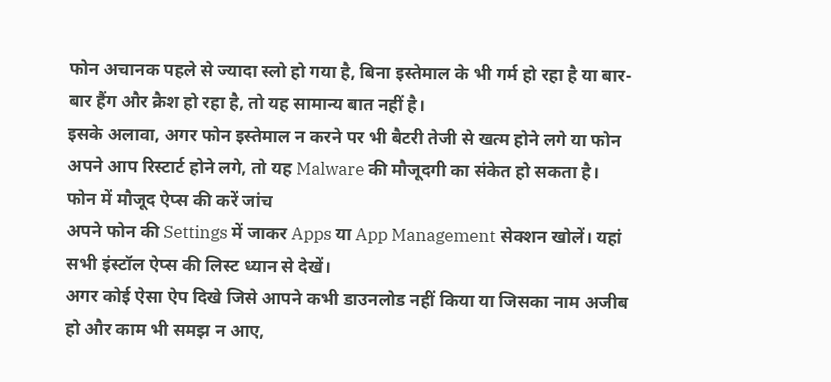फोन अचानक पहले से ज्यादा स्लो हो गया है, बिना इस्तेमाल के भी गर्म हो रहा है या बार-बार हैंग और क्रैश हो रहा है, तो यह सामान्य बात नहीं है।
इसके अलावा, अगर फोन इस्तेमाल न करने पर भी बैटरी तेजी से खत्म होने लगे या फोन अपने आप रिस्टार्ट होने लगे, तो यह Malware की मौजूदगी का संकेत हो सकता है।
फोन में मौजूद ऐप्स की करें जांच
अपने फोन की Settings में जाकर Apps या App Management सेक्शन खोलें। यहां सभी इंस्टॉल ऐप्स की लिस्ट ध्यान से देखें।
अगर कोई ऐसा ऐप दिखे जिसे आपने कभी डाउनलोड नहीं किया या जिसका नाम अजीब हो और काम भी समझ न आए,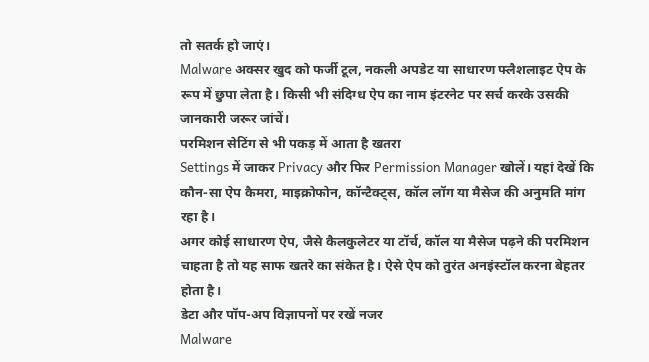तो सतर्क हो जाएं।
Malware अक्सर खुद को फर्जी टूल, नकली अपडेट या साधारण फ्लैशलाइट ऐप के रूप में छुपा लेता है। किसी भी संदिग्ध ऐप का नाम इंटरनेट पर सर्च करके उसकी जानकारी जरूर जांचें।
परमिशन सेटिंग से भी पकड़ में आता है खतरा
Settings में जाकर Privacy और फिर Permission Manager खोलें। यहां देखें कि कौन-सा ऐप कैमरा, माइक्रोफोन, कॉन्टैक्ट्स, कॉल लॉग या मैसेज की अनुमति मांग रहा है।
अगर कोई साधारण ऐप, जैसे कैलकुलेटर या टॉर्च, कॉल या मैसेज पढ़ने की परमिशन चाहता है तो यह साफ खतरे का संकेत है। ऐसे ऐप को तुरंत अनइंस्टॉल करना बेहतर होता है।
डेटा और पॉप-अप विज्ञापनों पर रखें नजर
Malware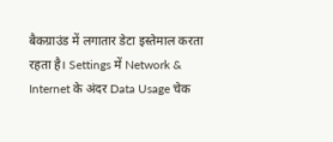बैकग्राउंड में लगातार डेटा इस्तेमाल करता रहता है। Settings में Network & Internet के अंदर Data Usage चेक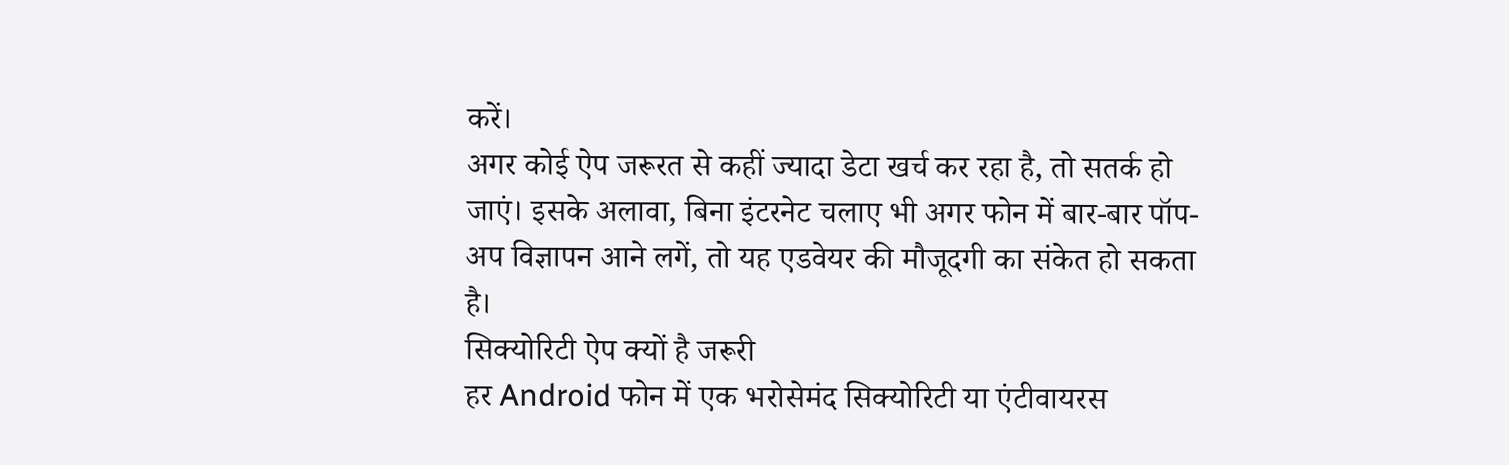करें।
अगर कोई ऐप जरूरत से कहीं ज्यादा डेटा खर्च कर रहा है, तो सतर्क हो जाएं। इसके अलावा, बिना इंटरनेट चलाए भी अगर फोन में बार-बार पॉप-अप विज्ञापन आने लगें, तो यह एडवेयर की मौजूदगी का संकेत हो सकता है।
सिक्योरिटी ऐप क्यों है जरूरी
हर Android फोन में एक भरोसेमंद सिक्योरिटी या एंटीवायरस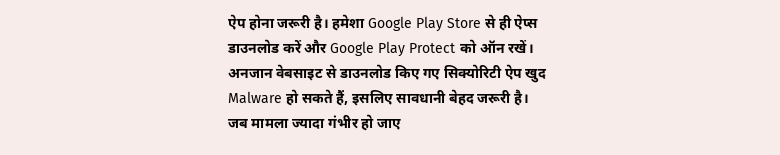ऐप होना जरूरी है। हमेशा Google Play Store से ही ऐप्स डाउनलोड करें और Google Play Protect को ऑन रखें।
अनजान वेबसाइट से डाउनलोड किए गए सिक्योरिटी ऐप खुद Malware हो सकते हैं, इसलिए सावधानी बेहद जरूरी है।
जब मामला ज्यादा गंभीर हो जाए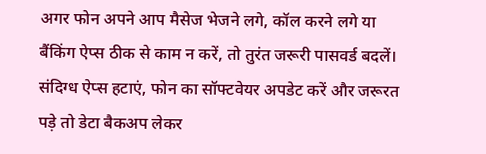अगर फोन अपने आप मैसेज भेजने लगे, कॉल करने लगे या बैंकिंग ऐप्स ठीक से काम न करें, तो तुरंत जरूरी पासवर्ड बदलें।
संदिग्ध ऐप्स हटाएं, फोन का सॉफ्टवेयर अपडेट करें और जरूरत पड़े तो डेटा बैकअप लेकर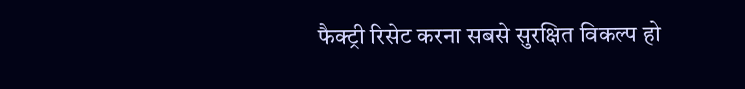फैक्ट्री रिसेट करना सबसे सुरक्षित विकल्प हो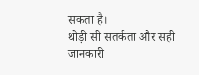सकता है।
थोड़ी सी सतर्कता और सही जानकारी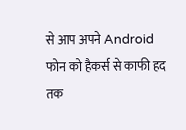से आप अपने Android फोन को हैकर्स से काफी हद तक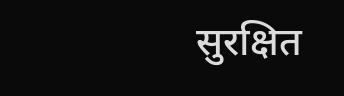सुरक्षित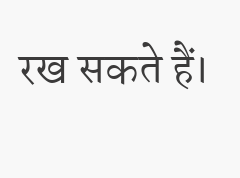रख सकते हैं।